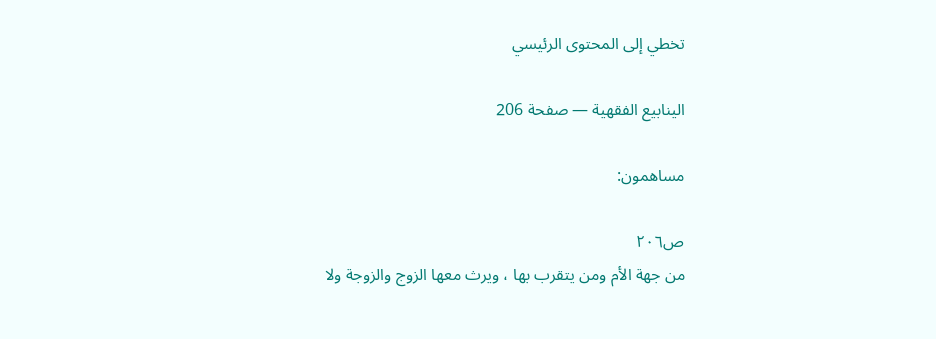تخطي إلى المحتوى الرئيسي

الينابيع الفقهية — صفحة 206

مساهمون:

ص٢٠٦
من جهة الأم ومن يتقرب بها ، ويرث معها الزوج والزوجة ولا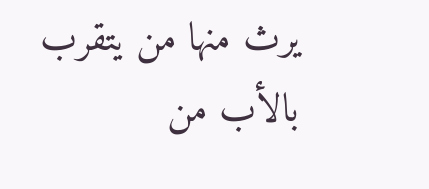يرث منها من يتقرب بالأب من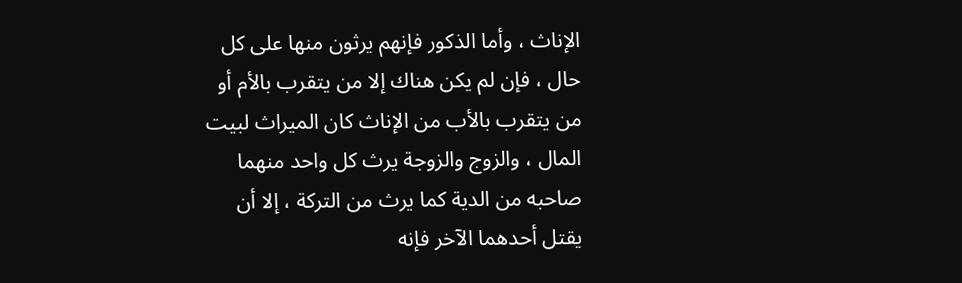الإناث ، وأما الذكور فإنهم يرثون منها على كل حال ، فإن لم يكن هناك إلا من يتقرب بالأم أو من يتقرب بالأب من الإناث كان الميراث لبيت المال ، والزوج والزوجة يرث كل واحد منهما صاحبه من الدية كما يرث من التركة ، إلا أن يقتل أحدهما الآخر فإنه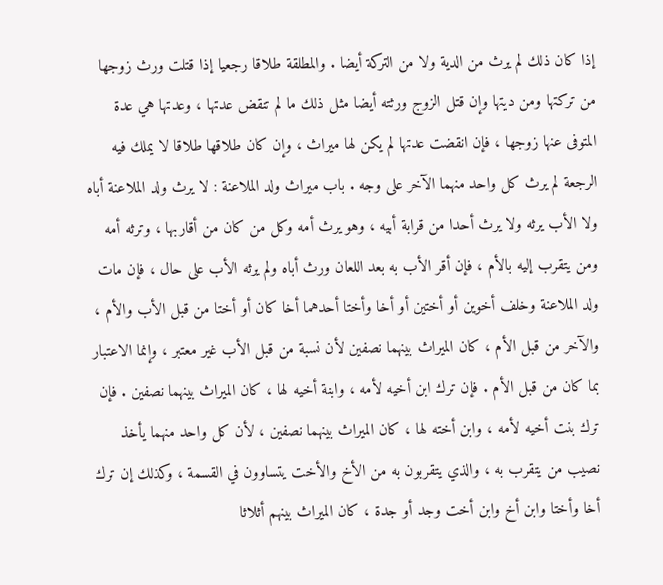إذا كان ذلك لم يرث من الدية ولا من التركة أيضا . والمطلقة طلاقا رجعيا إذا قتلت ورث زوجها من تركتها ومن ديتها وإن قتل الزوج ورثته أيضا مثل ذلك ما لم تنقض عدتها ، وعدتها هي عدة المتوفى عنها زوجها ، فإن انقضت عدتها لم يكن لها ميراث ، وإن كان طلاقها طلاقا لا يملك فيه الرجعة لم يرث كل واحد منهما الآخر على وجه . باب ميراث ولد الملاعنة : لا يرث ولد الملاعنة أباه ولا الأب يرثه ولا يرث أحدا من قرابة أبيه ، وهو يرث أمه وكل من كان من أقاربها ، وترثه أمه ومن يتقرب إليه بالأم ، فإن أقر الأب به بعد اللعان ورث أباه ولم يرثه الأب على حال ، فإن مات ولد الملاعنة وخلف أخوين أو أختين أو أخا وأختا أحدهما أخا كان أو أختا من قبل الأب والأم ، والآخر من قبل الأم ، كان الميراث بينهما نصفين لأن نسبة من قبل الأب غير معتبر ، وإنما الاعتبار بما كان من قبل الأم . فإن ترك ابن أخيه لأمه ، وابنة أخيه لها ، كان الميراث بينهما نصفين . فإن ترك بنت أخيه لأمه ، وابن أخته لها ، كان الميراث بينهما نصفين ، لأن كل واحد منهما يأخذ نصيب من يتقرب به ، والذي يتقربون به من الأخ والأخت يتساوون في القسمة ، وكذلك إن ترك أخا وأختا وابن أخ وابن أخت وجد أو جدة ، كان الميراث بينهم أثلاثا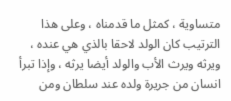متساوية ، كمثل ما قدمناه ، وعلى هذا الترتيب كان الولد لاحقا بالذي هي عنده ، ويرثه ويرث الأب والولد أيضا يرثه ، وإذا تبرأ انسان من جريرة ولده عند سلطان ومن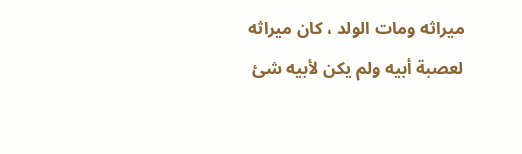ميراثه ومات الولد ، كان ميراثه لعصبة أبيه ولم يكن لأبيه شئ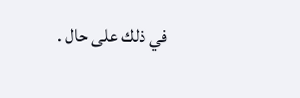في ذلك على حال .